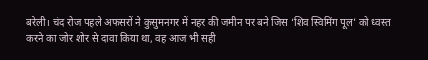बरेली। चंद रोज पहले अफसरों ने कुसुमनगर में नहर की जमीन पर बने जिस ‘शिव स्विमिंग पूल’ को ध्वस्त करने का जोर शोर से दावा किया था, वह आज भी सही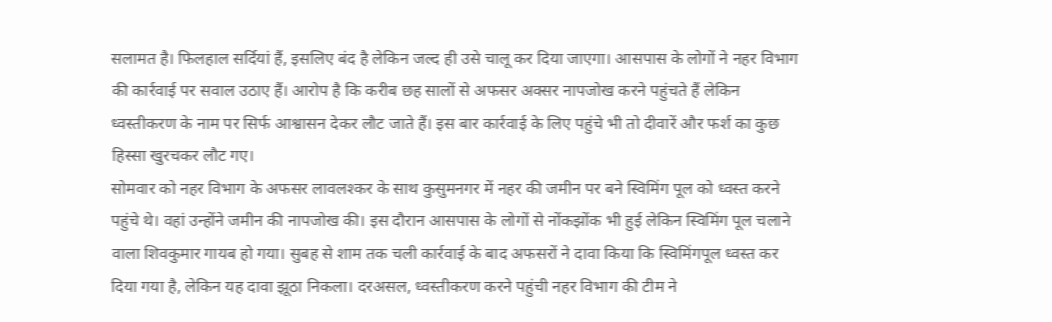सलामत है। फिलहाल सर्दियां हैं, इसलिए बंद है लेकिन जल्द ही उसे चालू कर दिया जाएगा। आसपास के लोगों ने नहर विभाग की कार्रवाई पर सवाल उठाए हैं। आरोप है कि करीब छह सालों से अफसर अक्सर नापजोख करने पहुंचते हैं लेकिन ध्वस्तीकरण के नाम पर सिर्फ आश्वासन देकर लौट जाते हैं। इस बार कार्रवाई के लिए पहुंचे भी तो दीवारें और फर्श का कुछ हिस्सा खुरचकर लौट गए।
सोमवार को नहर विभाग के अफसर लावलश्कर के साथ कुसुमनगर में नहर की जमीन पर बने स्विमिंग पूल को ध्वस्त करने पहुंचे थे। वहां उन्होंने जमीन की नापजोख की। इस दौरान आसपास के लोगों से नोंकझोंक भी हुई लेकिन स्विमिंग पूल चलाने वाला शिवकुमार गायब हो गया। सुबह से शाम तक चली कार्रवाई के बाद अफसरों ने दावा किया कि स्विमिंगपूल ध्वस्त कर दिया गया है, लेकिन यह दावा झूठा निकला। दरअसल, ध्वस्तीकरण करने पहुंची नहर विभाग की टीम ने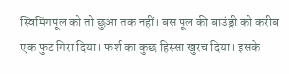स्विमिंगपूल को तो छुआ तक नहीं। बस पूल की बाउंड्री को करीब एक फुट गिरा दिया। फर्श का कुछ हिस्सा खुरच दिया। इसके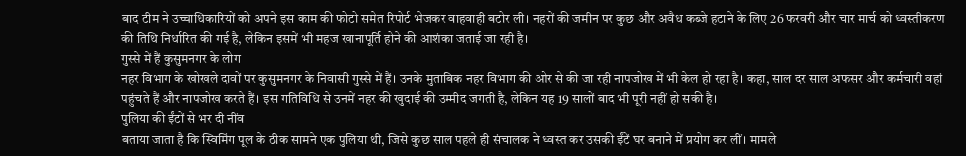बाद टीम ने उच्चाधिकारियों को अपने इस काम की फोटो समेत रिपोर्ट भेजकर वाहवाही बटोर ली। नहरों की जमीन पर कुछ और अवैध कब्जे हटाने के लिए 26 फरवरी और चार मार्च को ध्वस्तीकरण की तिथि निर्धारित की गई है, लेकिन इसमें भी महज खानापूर्ति होने की आशंका जताई जा रही है।
गुस्से में हैं कुसुमनगर के लोग
नहर विभाग के खोखले दावों पर कुसुमनगर के निवासी गुस्से में हैं। उनके मुताबिक नहर विभाग की ओर से की जा रही नापजोख में भी केल हो रहा है। कहा, साल दर साल अफसर और कर्मचारी वहां पहुंचते हैं और नापजोख करते हैं। इस गतिविधि से उनमें नहर की खुदाई की उम्मीद जगती है, लेकिन यह 19 सालों बाद भी पूरी नहीं हो सकी है।
पुलिया की ईंटों से भर दी नींव
बताया जाता है कि स्विमिंग पूल के ठीक सामने एक पुलिया थी, जिसे कुछ साल पहले ही संचालक ने ध्वस्त कर उसकी ईंटें घर बनाने में प्रयोग कर लीं। मामले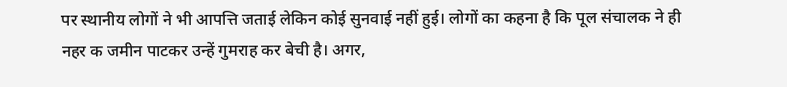पर स्थानीय लोगों ने भी आपत्ति जताई लेकिन कोई सुनवाई नहीं हुई। लोगों का कहना है कि पूल संचालक ने ही नहर क जमीन पाटकर उन्हें गुमराह कर बेची है। अगर,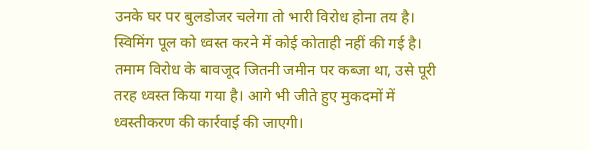उनके घर पर बुलडोजर चलेगा तो भारी विरोध होना तय है।
स्विमिंग पूल को ध्वस्त करने में कोई कोताही नहीं की गई है। तमाम विरोध के बावजूद जितनी जमीन पर कब्जा था, उसे पूरी तरह ध्वस्त किया गया है। आगे भी जीते हुए मुकदमों में ध्वस्तीकरण की कार्रवाई की जाएगी।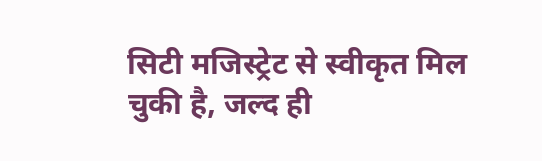सिटी मजिस्ट्रेट से स्वीकृत मिल चुकी है, जल्द ही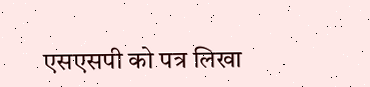एसएसपी को पत्र लिखा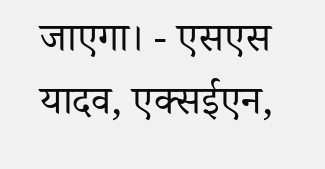जाएगा। - एसएस यादव, एक्सईएन,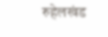रुहेलखंड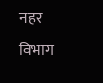नहर विभाग